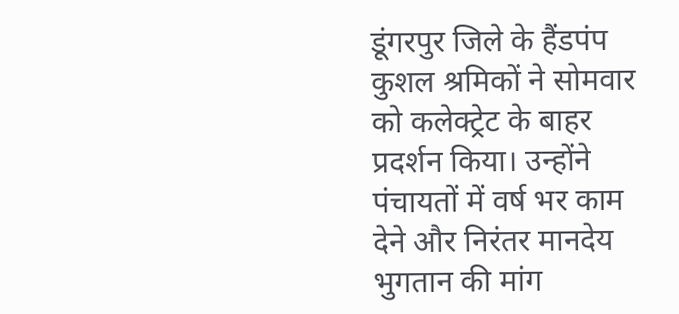डूंगरपुर जिले के हैंडपंप कुशल श्रमिकों ने सोमवार को कलेक्ट्रेट के बाहर प्रदर्शन किया। उन्होंने पंचायतों में वर्ष भर काम देने और निरंतर मानदेय भुगतान की मांग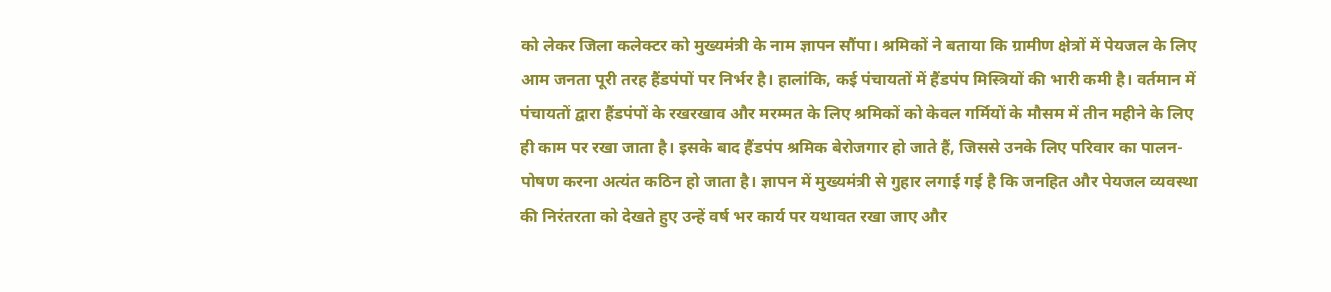को लेकर जिला कलेक्टर को मुख्यमंत्री के नाम ज्ञापन सौंपा। श्रमिकों ने बताया कि ग्रामीण क्षेत्रों में पेयजल के लिए आम जनता पूरी तरह हैंडपंपों पर निर्भर है। हालांकि, कई पंचायतों में हैंडपंप मिस्त्रियों की भारी कमी है। वर्तमान में पंचायतों द्वारा हैंडपंपों के रखरखाव और मरम्मत के लिए श्रमिकों को केवल गर्मियों के मौसम में तीन महीने के लिए ही काम पर रखा जाता है। इसके बाद हैंडपंप श्रमिक बेरोजगार हो जाते हैं, जिससे उनके लिए परिवार का पालन-पोषण करना अत्यंत कठिन हो जाता है। ज्ञापन में मुख्यमंत्री से गुहार लगाई गई है कि जनहित और पेयजल व्यवस्था की निरंतरता को देखते हुए उन्हें वर्ष भर कार्य पर यथावत रखा जाए और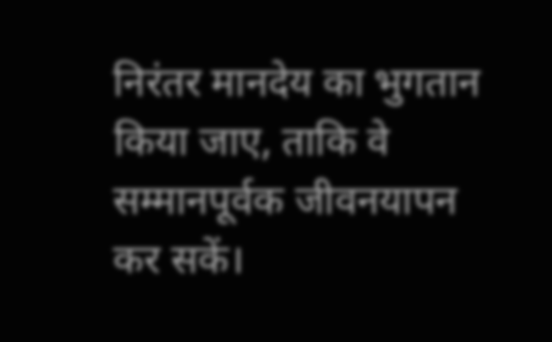निरंतर मानदेय का भुगतान किया जाए, ताकि वे सम्मानपूर्वक जीवनयापन कर सकें।